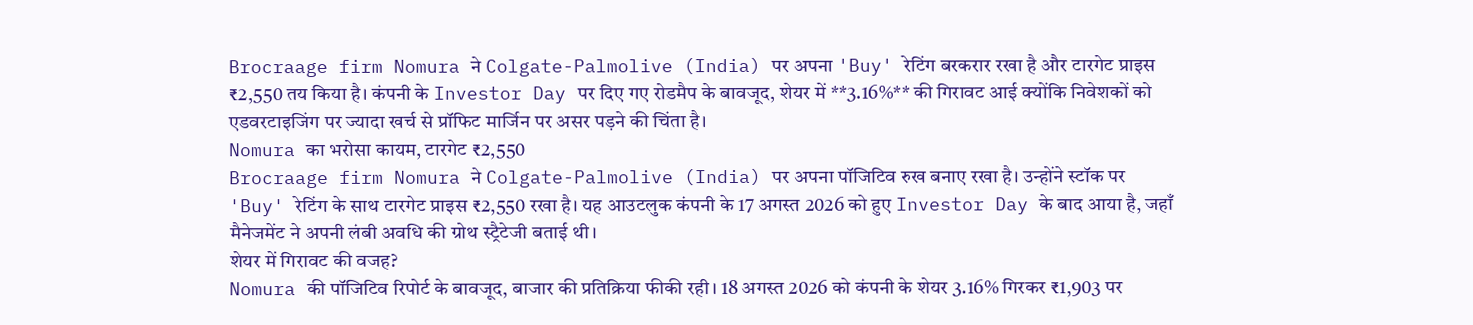Brocraage firm Nomura ने Colgate-Palmolive (India) पर अपना 'Buy' रेटिंग बरकरार रखा है और टारगेट प्राइस ₹2,550 तय किया है। कंपनी के Investor Day पर दिए गए रोडमैप के बावजूद, शेयर में **3.16%** की गिरावट आई क्योंकि निवेशकों को एडवरटाइजिंग पर ज्यादा खर्च से प्रॉफिट मार्जिन पर असर पड़ने की चिंता है।
Nomura का भरोसा कायम, टारगेट ₹2,550
Brocraage firm Nomura ने Colgate-Palmolive (India) पर अपना पॉजिटिव रुख बनाए रखा है। उन्होंने स्टॉक पर 'Buy' रेटिंग के साथ टारगेट प्राइस ₹2,550 रखा है। यह आउटलुक कंपनी के 17 अगस्त 2026 को हुए Investor Day के बाद आया है, जहाँ मैनेजमेंट ने अपनी लंबी अवधि की ग्रोथ स्ट्रैटेजी बताई थी।
शेयर में गिरावट की वजह?
Nomura की पॉजिटिव रिपोर्ट के बावजूद, बाजार की प्रतिक्रिया फीकी रही। 18 अगस्त 2026 को कंपनी के शेयर 3.16% गिरकर ₹1,903 पर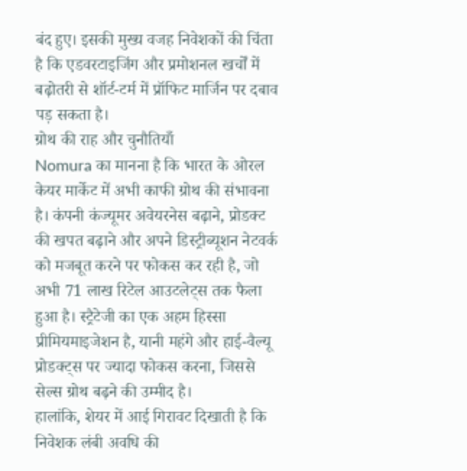बंद हुए। इसकी मुख्य वजह निवेशकों की चिंता है कि एडवरटाइजिंग और प्रमोशनल खर्चों में बढ़ोतरी से शॉर्ट-टर्म में प्रॉफिट मार्जिन पर दबाव पड़ सकता है।
ग्रोथ की राह और चुनौतियाँ
Nomura का मानना है कि भारत के ओरल केयर मार्केट में अभी काफी ग्रोथ की संभावना है। कंपनी कंज्यूमर अवेयरनेस बढ़ाने, प्रोडक्ट की खपत बढ़ाने और अपने डिस्ट्रीब्यूशन नेटवर्क को मजबूत करने पर फोकस कर रही है, जो अभी 71 लाख रिटेल आउटलेट्स तक फैला हुआ है। स्ट्रैटेजी का एक अहम हिस्सा प्रीमियमाइजेशन है, यानी महंगे और हाई-वैल्यू प्रोडक्ट्स पर ज्यादा फोकस करना, जिससे सेल्स ग्रोथ बढ़ने की उम्मीद है।
हालांकि, शेयर में आई गिरावट दिखाती है कि निवेशक लंबी अवधि की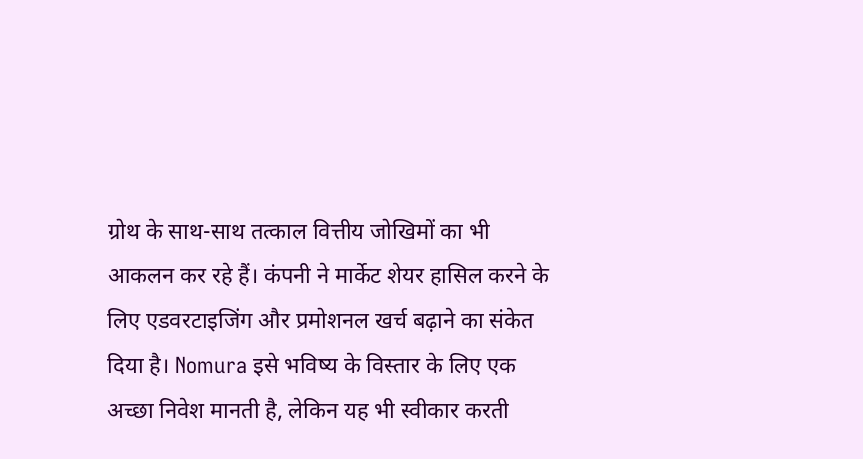ग्रोथ के साथ-साथ तत्काल वित्तीय जोखिमों का भी आकलन कर रहे हैं। कंपनी ने मार्केट शेयर हासिल करने के लिए एडवरटाइजिंग और प्रमोशनल खर्च बढ़ाने का संकेत दिया है। Nomura इसे भविष्य के विस्तार के लिए एक अच्छा निवेश मानती है, लेकिन यह भी स्वीकार करती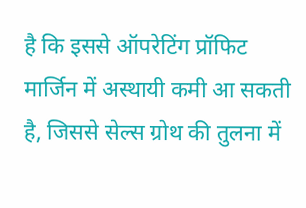है कि इससे ऑपरेटिंग प्रॉफिट मार्जिन में अस्थायी कमी आ सकती है, जिससे सेल्स ग्रोथ की तुलना में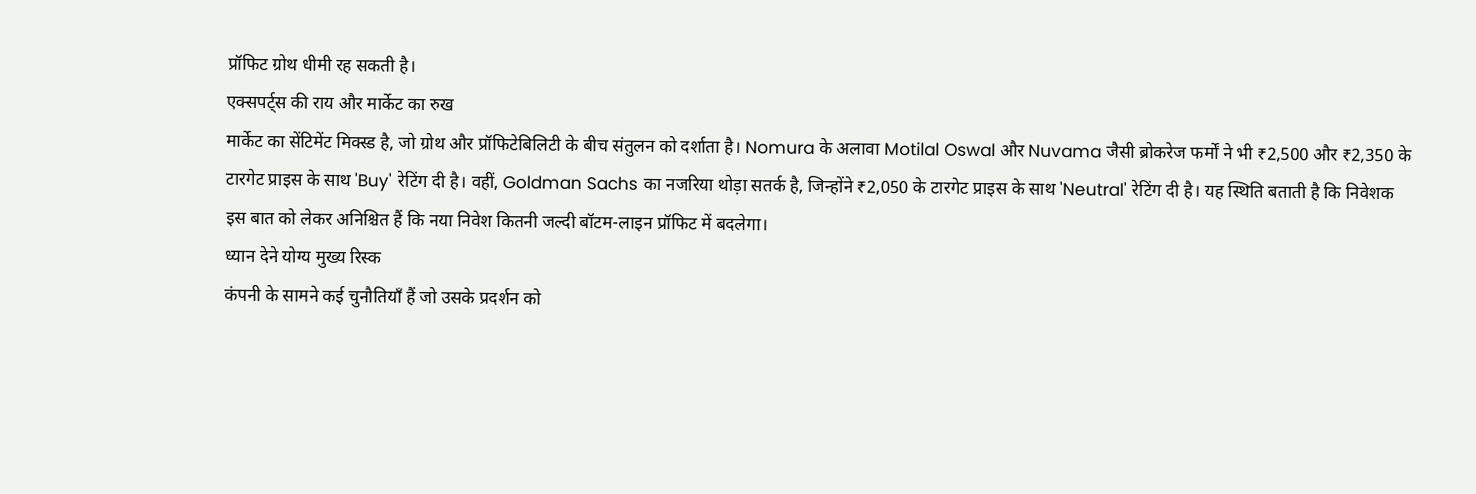प्रॉफिट ग्रोथ धीमी रह सकती है।
एक्सपर्ट्स की राय और मार्केट का रुख
मार्केट का सेंटिमेंट मिक्स्ड है, जो ग्रोथ और प्रॉफिटेबिलिटी के बीच संतुलन को दर्शाता है। Nomura के अलावा Motilal Oswal और Nuvama जैसी ब्रोकरेज फर्मों ने भी ₹2,500 और ₹2,350 के टारगेट प्राइस के साथ 'Buy' रेटिंग दी है। वहीं, Goldman Sachs का नजरिया थोड़ा सतर्क है, जिन्होंने ₹2,050 के टारगेट प्राइस के साथ 'Neutral' रेटिंग दी है। यह स्थिति बताती है कि निवेशक इस बात को लेकर अनिश्चित हैं कि नया निवेश कितनी जल्दी बॉटम-लाइन प्रॉफिट में बदलेगा।
ध्यान देने योग्य मुख्य रिस्क
कंपनी के सामने कई चुनौतियाँ हैं जो उसके प्रदर्शन को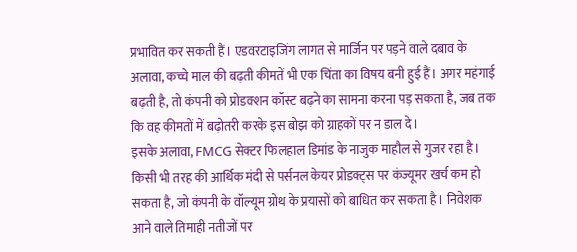प्रभावित कर सकती हैं। एडवरटाइजिंग लागत से मार्जिन पर पड़ने वाले दबाव के अलावा, कच्चे माल की बढ़ती कीमतें भी एक चिंता का विषय बनी हुई हैं। अगर महंगाई बढ़ती है, तो कंपनी को प्रोडक्शन कॉस्ट बढ़ने का सामना करना पड़ सकता है, जब तक कि वह कीमतों में बढ़ोतरी करके इस बोझ को ग्राहकों पर न डाल दे।
इसके अलावा, FMCG सेक्टर फिलहाल डिमांड के नाजुक माहौल से गुजर रहा है। किसी भी तरह की आर्थिक मंदी से पर्सनल केयर प्रोडक्ट्स पर कंज्यूमर खर्च कम हो सकता है, जो कंपनी के वॉल्यूम ग्रोथ के प्रयासों को बाधित कर सकता है। निवेशक आने वाले तिमाही नतीजों पर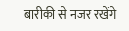बारीकी से नजर रखेंगे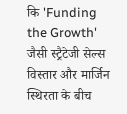कि 'Funding the Growth' जैसी स्ट्रैटेजी सेल्स विस्तार और मार्जिन स्थिरता के बीच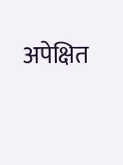अपेक्षित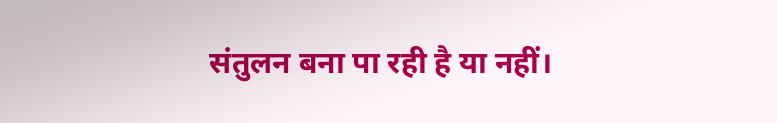संतुलन बना पा रही है या नहीं।